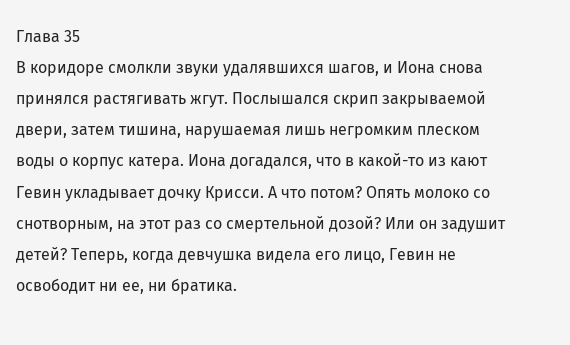Глава 35
В коридоре смолкли звуки удалявшихся шагов, и Иона снова принялся растягивать жгут. Послышался скрип закрываемой двери, затем тишина, нарушаемая лишь негромким плеском воды о корпус катера. Иона догадался, что в какой-то из кают Гевин укладывает дочку Крисси. А что потом? Опять молоко со снотворным, на этот раз со смертельной дозой? Или он задушит детей? Теперь, когда девчушка видела его лицо, Гевин не освободит ни ее, ни братика.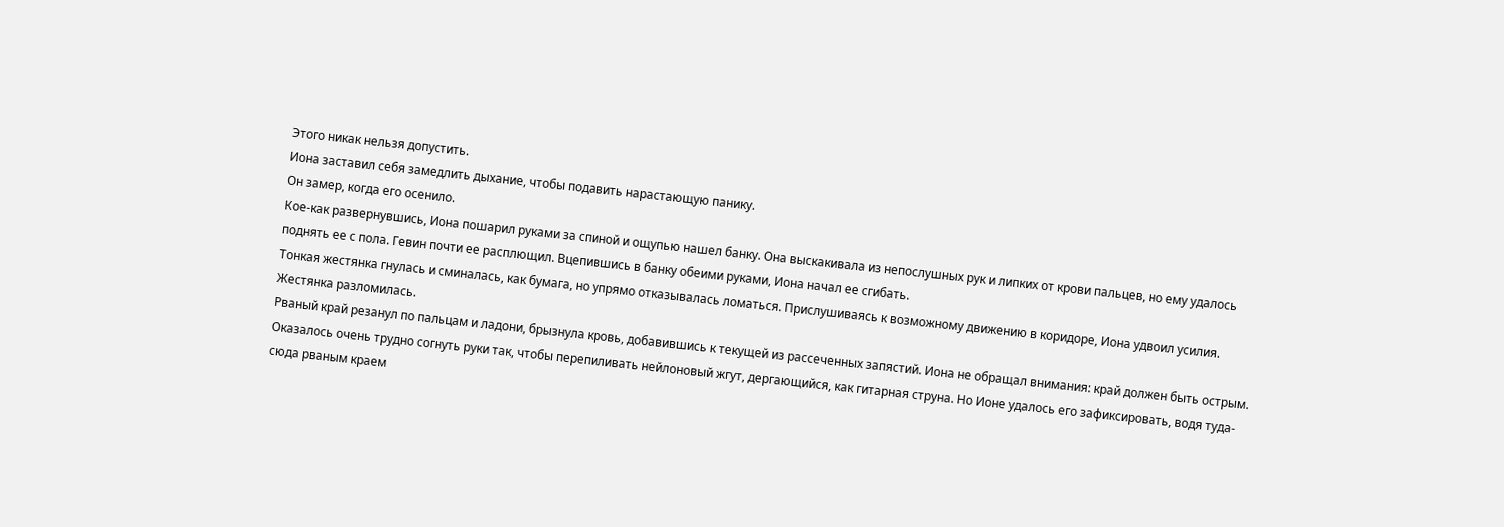Этого никак нельзя допустить.
Иона заставил себя замедлить дыхание, чтобы подавить нарастающую панику.
Он замер, когда его осенило.
Кое-как развернувшись, Иона пошарил руками за спиной и ощупью нашел банку. Она выскакивала из непослушных рук и липких от крови пальцев, но ему удалось поднять ее с пола. Гевин почти ее расплющил. Вцепившись в банку обеими руками, Иона начал ее сгибать.
Тонкая жестянка гнулась и сминалась, как бумага, но упрямо отказывалась ломаться. Прислушиваясь к возможному движению в коридоре, Иона удвоил усилия.
Жестянка разломилась.
Рваный край резанул по пальцам и ладони, брызнула кровь, добавившись к текущей из рассеченных запястий. Иона не обращал внимания: край должен быть острым. Оказалось очень трудно согнуть руки так, чтобы перепиливать нейлоновый жгут, дергающийся, как гитарная струна. Но Ионе удалось его зафиксировать, водя туда-сюда рваным краем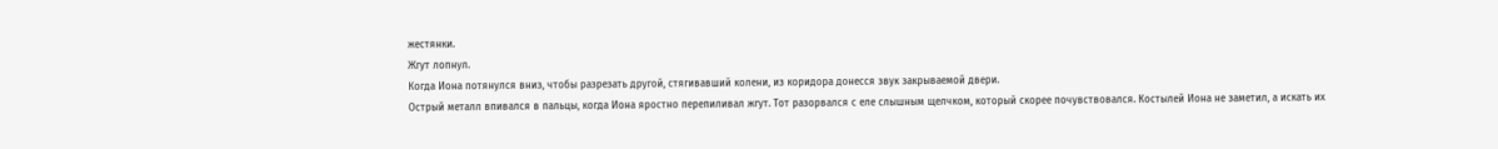жестянки.
Жгут лопнул.
Когда Иона потянулся вниз, чтобы разрезать другой, стягивавший колени, из коридора донесся звук закрываемой двери.
Острый металл впивался в пальцы, когда Иона яростно перепиливал жгут. Тот разорвался с еле слышным щелчком, который скорее почувствовался. Костылей Иона не заметил, а искать их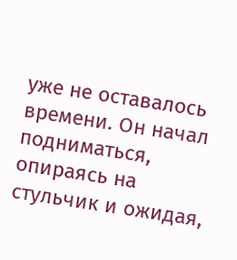уже не оставалось времени. Он начал подниматься, опираясь на стульчик и ожидая,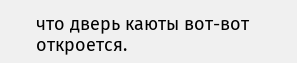что дверь каюты вот-вот откроется.